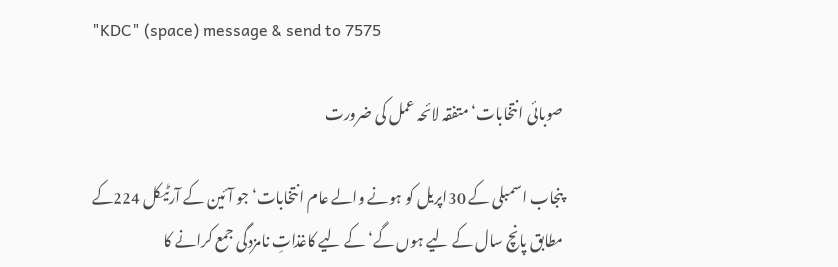"KDC" (space) message & send to 7575

صوبائی انتخابات‘ متفقہ لائحہ عمل کی ضرورت

پنجاب اسمبلی کے 30اپریل کو ہونے والے عام انتخابات‘ جو آئین کے آرٹیکل 224کے مطابق پانچ سال کے لیے ہوں گے‘ کے لیے کاغذاتِ نامزدگی جمع کرانے کا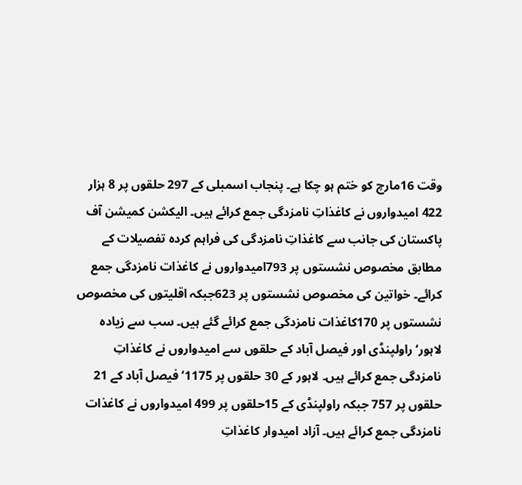وقت 16مارچ کو ختم ہو چکا ہے۔ پنجاب اسمبلی کے 297 حلقوں پر 8 ہزار 422 امیدواروں نے کاغذاتِ نامزدگی جمع کرائے ہیں۔ الیکشن کمیشن آف پاکستان کی جانب سے کاغذاتِ نامزدگی کی فراہم کردہ تفصیلات کے مطابق مخصوص نشستوں پر 793امیدواروں نے کاغذات نامزدگی جمع کرائے۔ خواتین کی مخصوص نشستوں پر 623جبکہ اقلیتوں کی مخصوص نشستوں پر 170کاغذات نامزدگی جمع کرائے گئے ہیں۔ سب سے زیادہ لاہور‘ راولپنڈی اور فیصل آباد کے حلقوں سے امیدواروں نے کاغذاتِ نامزدگی جمع کرائے ہیں۔ لاہور کے 30 حلقوں پر 1175‘ فیصل آباد کے 21 حلقوں پر 757 جبکہ راولپنڈی کے 15حلقوں پر 499 امیدواروں نے کاغذات نامزدگی جمع کرائے ہیں۔ آزاد امیدوار کاغذاتِ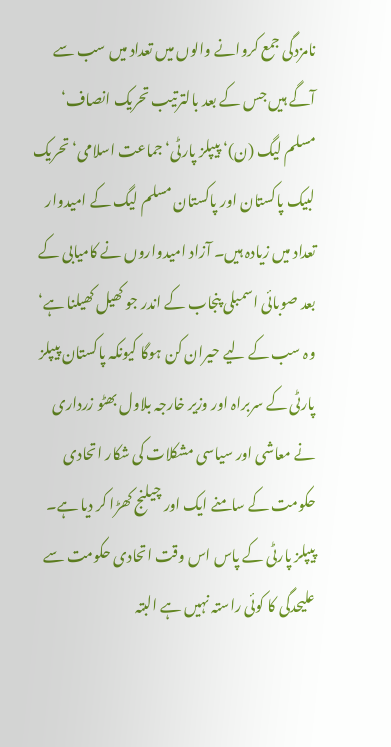نامزدگی جمع کروانے والوں میں تعداد میں سب سے آگے ہیں جس کے بعد بالترتیب تحریک انصاف‘ مسلم لیگ (ن)‘ پیپلز پارٹی‘ جماعت اسلامی‘ تحریک لبیک پاکستان اور پاکستان مسلم لیگ کے امیدوار تعداد میں زیادہ ہیں۔ آزاد امیدواروں نے کامیابی کے بعد صوبائی اسمبلی پنجاب کے اندر جو کھیل کھیلنا ہے‘ وہ سب کے لیے حیران کن ہوگا کیونکہ پاکستان پیپلز پارٹی کے سربراہ اور وزیر خارجہ بلاول بھٹو زرداری نے معاشی اور سیاسی مشکلات کی شکار اتحادی حکومت کے سامنے ایک اور چیلنج کھڑا کر دیا ہے۔ پیپلز پارٹی کے پاس اس وقت اتحادی حکومت سے علیحدگی کا کوئی راستہ نہیں ہے البتہ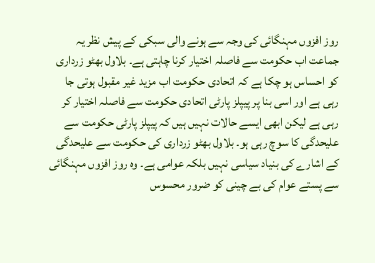روز افزوں مہنگائی کی وجہ سے ہونے والی سبکی کے پیش نظر یہ جماعت اب حکومت سے فاصلہ اختیار کرنا چاہتی ہے۔ بلاول بھٹو زرداری کو احساس ہو چکا ہے کہ اتحادی حکومت اب مزید غیر مقبول ہوتی جا رہی ہے اور اسی بنا پر پیپلز پارٹی اتحادی حکومت سے فاصلہ اختیار کر رہی ہے لیکن ابھی ایسے حالات نہیں ہیں کہ پیپلز پارٹی حکومت سے علیحدگی کا سوچ رہی ہو۔ بلاول بھٹو زرداری کی حکومت سے علیحدگی کے اشارے کی بنیاد سیاسی نہیں بلکہ عوامی ہے۔ وہ روز افزوں مہنگائی سے پستے عوام کی بے چینی کو ضرور محسوس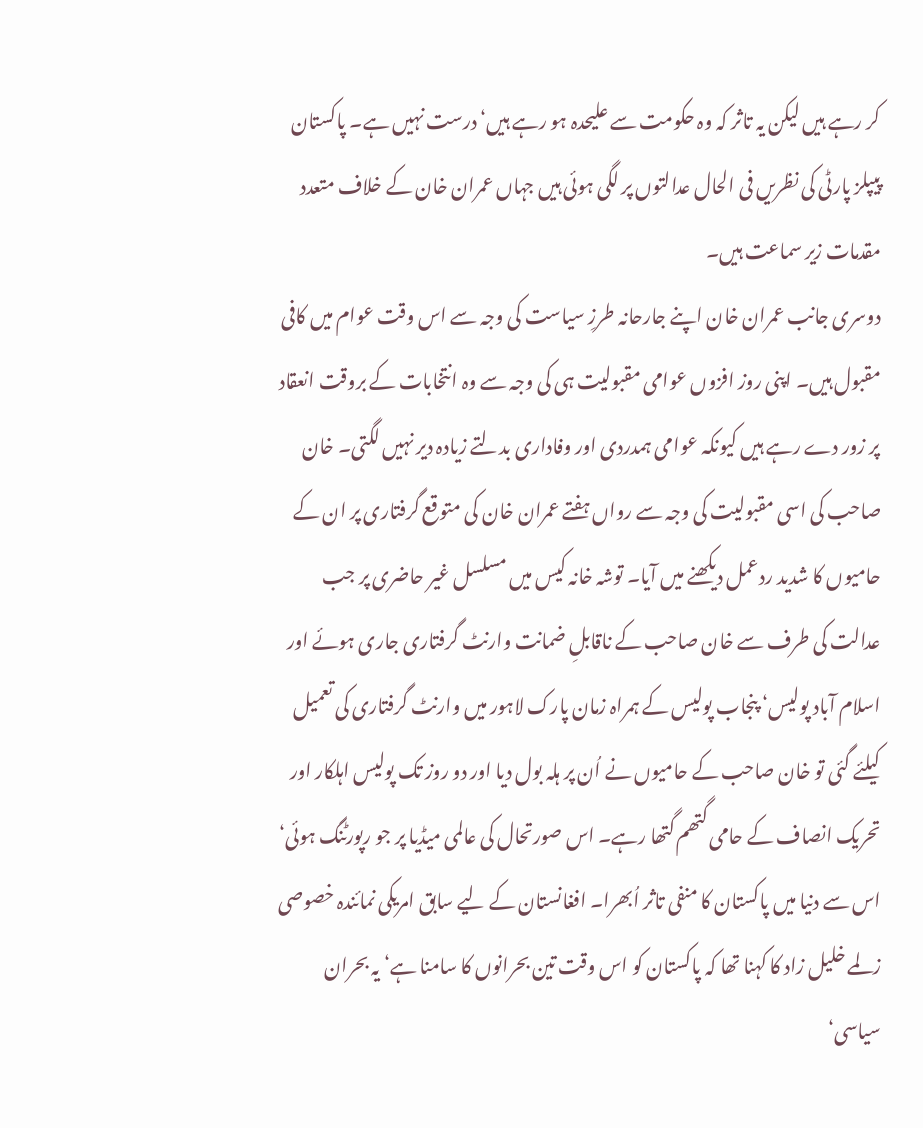کر رہے ہیں لیکن یہ تاثر کہ وہ حکومت سے علیحدہ ہو رہے ہیں‘ درست نہیں ہے۔ پاکستان پیپلز پارٹی کی نظریں فی الحال عدالتوں پر لگی ہوئی ہیں جہاں عمران خان کے خلاف متعدد مقدمات زیر سماعت ہیں۔
دوسری جانب عمران خان اپنے جارحانہ طرزِ سیاست کی وجہ سے اس وقت عوام میں کافی مقبول ہیں۔ اپنی روز افزوں عوامی مقبولیت ہی کی وجہ سے وہ انتخابات کے بروقت انعقاد پر زور دے رہے ہیں کیونکہ عوامی ہمدردی اور وفاداری بدلتے زیادہ دیر نہیں لگتی۔ خان صاحب کی اسی مقبولیت کی وجہ سے رواں ہفتے عمران خان کی متوقع گرفتاری پر ان کے حامیوں کا شدید ردعمل دیکھنے میں آیا۔ توشہ خانہ کیس میں مسلسل غیر حاضری پر جب عدالت کی طرف سے خان صاحب کے ناقابلِ ضمانت وارنٹ گرفتاری جاری ہوئے اور اسلام آباد پولیس‘ پنجاب پولیس کے ہمراہ زمان پارک لاہور میں وارنٹ گرفتاری کی تعمیل کیلئے گئی تو خان صاحب کے حامیوں نے اُن پر ہلہ بول دیا اور دو روز تک پولیس اہلکار اور تحریک انصاف کے حامی گتھم گتھا رہے۔ اس صورتحال کی عالمی میڈیا پر جو رپورٹنگ ہوئی‘ اس سے دنیا میں پاکستان کا منفی تاثر اُبھرا۔ افغانستان کے لیے سابق امریکی نمائندہ خصوصی زلمے خلیل زاد کا کہنا تھا کہ پاکستان کو اس وقت تین بحرانوں کا سامنا ہے‘ یہ بحران سیاسی‘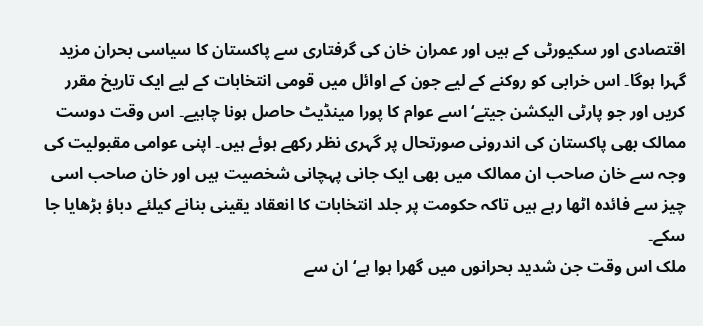اقتصادی اور سکیورٹی کے ہیں اور عمران خان کی گرفتاری سے پاکستان کا سیاسی بحران مزید گہرا ہوگا۔ اس خرابی کو روکنے کے لیے جون کے اوائل میں قومی انتخابات کے لیے ایک تاریخ مقرر کریں اور جو پارٹی الیکشن جیتے‘ اسے عوام کا پورا مینڈیٹ حاصل ہونا چاہیے۔ اس وقت دوست ممالک بھی پاکستان کی اندرونی صورتحال پر گہری نظر رکھے ہوئے ہیں۔ اپنی عوامی مقبولیت کی وجہ سے خان صاحب ان ممالک میں بھی ایک جانی پہچانی شخصیت ہیں اور خان صاحب اسی چیز سے فائدہ اٹھا رہے ہیں تاکہ حکومت پر جلد انتخابات کا انعقاد یقینی بنانے کیلئے دباؤ بڑھایا جا سکے۔
ملک اس وقت جن شدید بحرانوں میں گھرا ہوا ہے‘ ان سے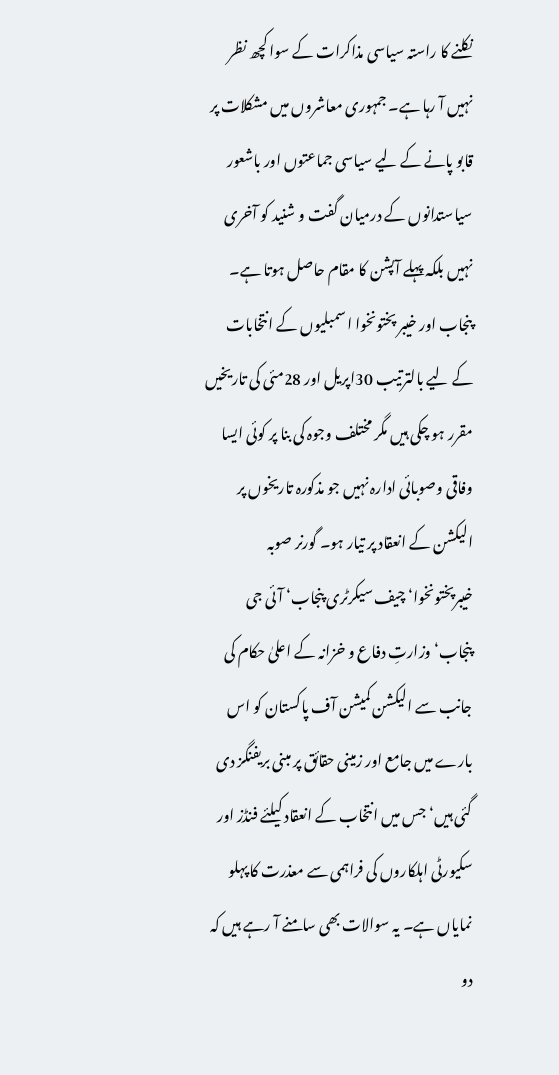نکلنے کا راستہ سیاسی مذاکرات کے سوا کچھ نظر نہیں آ رہا ہے۔ جمہوری معاشروں میں مشکلات پر قابو پانے کے لیے سیاسی جماعتوں اور باشعور سیاستدانوں کے درمیان گفت و شنید کو آخری نہیں بلکہ پہلے آپشن کا مقام حاصل ہوتا ہے۔ پنجاب اور خیبر پختونخوا اسمبلیوں کے انتخابات کے لیے بالترتیب 30اپریل اور 28مئی کی تاریخیں مقرر ہو چکی ہیں مگر مختلف وجوہ کی بنا پر کوئی ایسا وفاقی وصوبائی ادارہ نہیں جو مذکورہ تاریخوں پر الیکشن کے انعقاد پر تیار ہو۔ گورنر صوبہ خیبرپختونخوا‘ چیف سیکرٹری پنجاب‘ آئی جی پنجاب‘ وزارتِ دفاع و خزانہ کے اعلیٰ حکام کی جانب سے الیکشن کمیشن آف پاکستان کو اس بارے میں جامع اور زمینی حقائق پر مبنی بریفنگز دی گئی ہیں‘ جس میں انتخاب کے انعقاد کیلئے فنڈز اور سکیورٹی اہلکاروں کی فراہمی سے معذرت کا پہلو نمایاں ہے۔ یہ سوالات بھی سامنے آ رہے ہیں کہ دو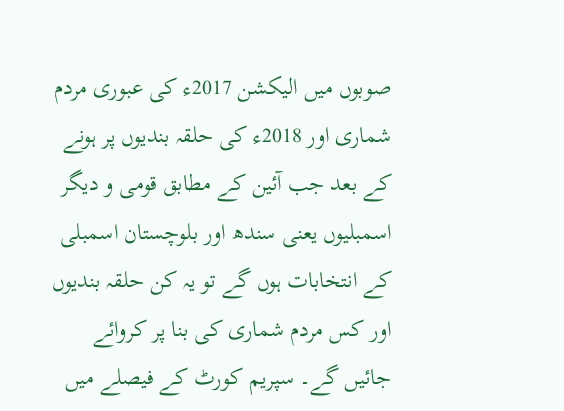صوبوں میں الیکشن 2017ء کی عبوری مردم شماری اور 2018ء کی حلقہ بندیوں پر ہونے کے بعد جب آئین کے مطابق قومی و دیگر اسمبلیوں یعنی سندھ اور بلوچستان اسمبلی کے انتخابات ہوں گے تو یہ کن حلقہ بندیوں اور کس مردم شماری کی بنا پر کروائے جائیں گے۔ سپریم کورٹ کے فیصلے میں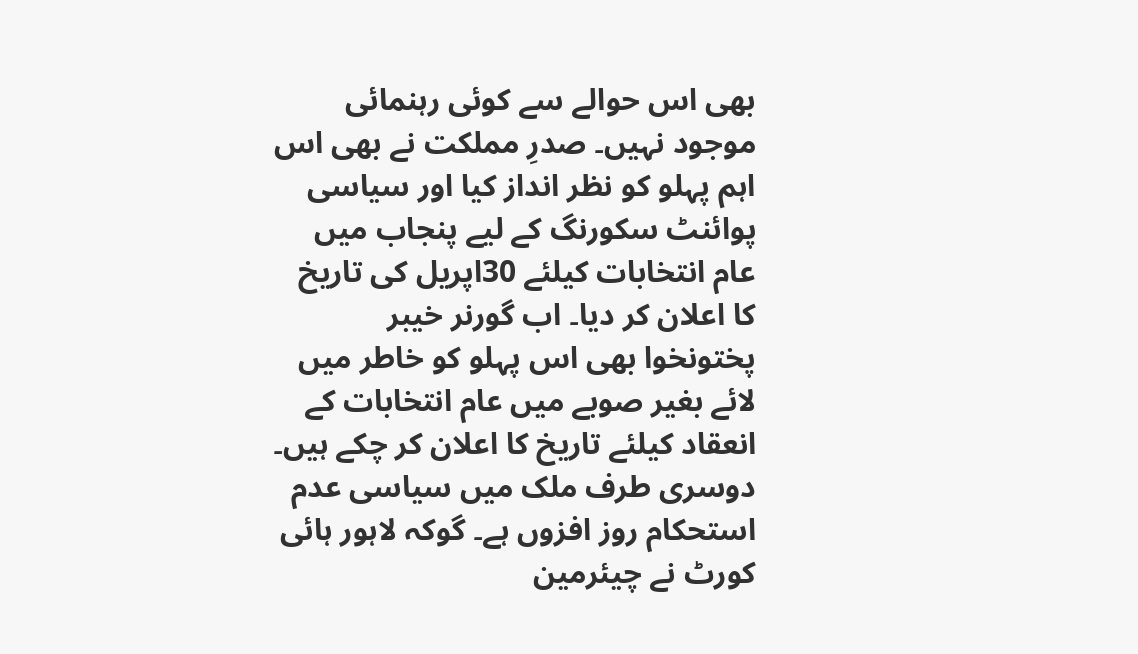بھی اس حوالے سے کوئی رہنمائی موجود نہیں۔ صدرِ مملکت نے بھی اس اہم پہلو کو نظر انداز کیا اور سیاسی پوائنٹ سکورنگ کے لیے پنجاب میں عام انتخابات کیلئے 30اپریل کی تاریخ کا اعلان کر دیا۔ اب گورنر خیبر پختونخوا بھی اس پہلو کو خاطر میں لائے بغیر صوبے میں عام انتخابات کے انعقاد کیلئے تاریخ کا اعلان کر چکے ہیں۔
دوسری طرف ملک میں سیاسی عدم استحکام روز افزوں ہے۔ گوکہ لاہور ہائی کورٹ نے چیئرمین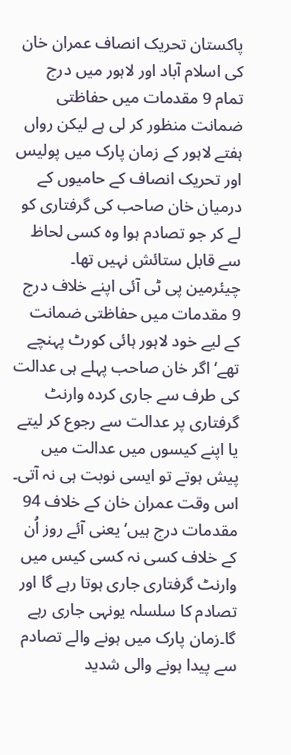پاکستان تحریک انصاف عمران خان کی اسلام آباد اور لاہور میں درج تمام 9 مقدمات میں حفاظتی ضمانت منظور کر لی ہے لیکن رواں ہفتے لاہور کے زمان پارک میں پولیس اور تحریک انصاف کے حامیوں کے درمیان خان صاحب کی گرفتاری کو لے کر جو تصادم ہوا وہ کسی لحاظ سے قابل ستائش نہیں تھا۔ چیئرمین پی ٹی آئی اپنے خلاف درج 9 مقدمات میں حفاظتی ضمانت کے لیے خود لاہور ہائی کورٹ پہنچے تھے‘ اگر خان صاحب پہلے ہی عدالت کی طرف سے جاری کردہ وارنٹ گرفتاری پر عدالت سے رجوع کر لیتے یا اپنے کیسوں میں عدالت میں پیش ہوتے تو ایسی نوبت ہی نہ آتی۔ اس وقت عمران خان کے خلاف 94 مقدمات درج ہیں‘ یعنی آئے روز اُن کے خلاف کسی نہ کسی کیس میں وارنٹ گرفتاری جاری ہوتا رہے گا اور تصادم کا سلسلہ یونہی جاری رہے گا۔زمان پارک میں ہونے والے تصادم سے پیدا ہونے والی شدید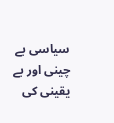سیاسی بے چینی اور بے یقینی کی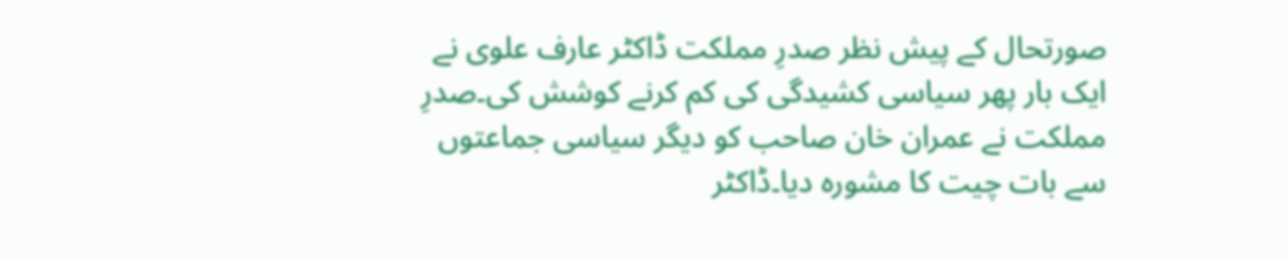صورتحال کے پیش نظر صدرِ مملکت ڈاکٹر عارف علوی نے ایک بار پھر سیاسی کشیدگی کی کم کرنے کوشش کی۔صدرِ مملکت نے عمران خان صاحب کو دیگر سیاسی جماعتوں سے بات چیت کا مشورہ دیا۔ڈاکٹر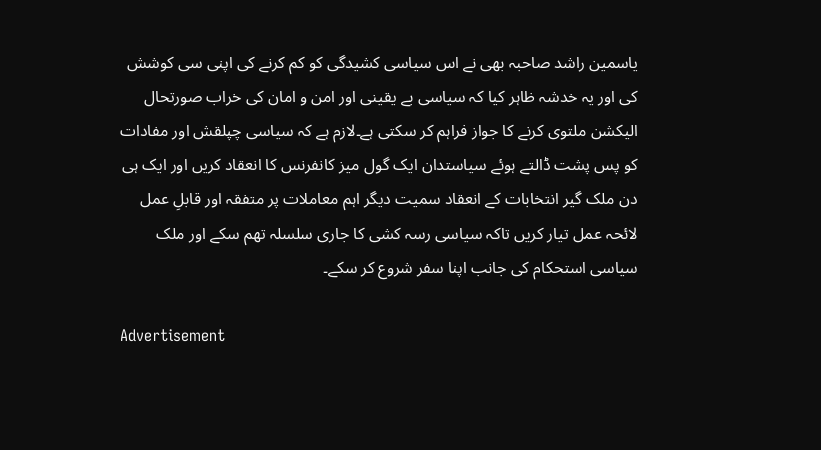یاسمین راشد صاحبہ بھی نے اس سیاسی کشیدگی کو کم کرنے کی اپنی سی کوشش کی اور یہ خدشہ ظاہر کیا کہ سیاسی بے یقینی اور امن و امان کی خراب صورتحال الیکشن ملتوی کرنے کا جواز فراہم کر سکتی ہے۔لازم ہے کہ سیاسی چپلقش اور مفادات کو پس پشت ڈالتے ہوئے سیاستدان ایک گول میز کانفرنس کا انعقاد کریں اور ایک ہی دن ملک گیر انتخابات کے انعقاد سمیت دیگر اہم معاملات پر متفقہ اور قابلِ عمل لائحہ عمل تیار کریں تاکہ سیاسی رسہ کشی کا جاری سلسلہ تھم سکے اور ملک سیاسی استحکام کی جانب اپنا سفر شروع کر سکے۔

Advertisement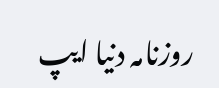روزنامہ دنیا ایپ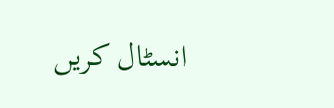انسٹال کریں